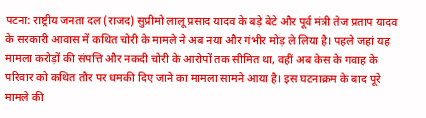पटना: राष्ट्रीय जनता दल (राजद) सुप्रीमो लालू प्रसाद यादव के बड़े बेटे और पूर्व मंत्री तेज प्रताप यादव के सरकारी आवास में कथित चोरी के मामले ने अब नया और गंभीर मोड़ ले लिया है। पहले जहां यह मामला करोड़ों की संपत्ति और नकदी चोरी के आरोपों तक सीमित था, वहीं अब केस के गवाह के परिवार को कथित तौर पर धमकी दिए जाने का मामला सामने आया है। इस घटनाक्रम के बाद पूरे मामले की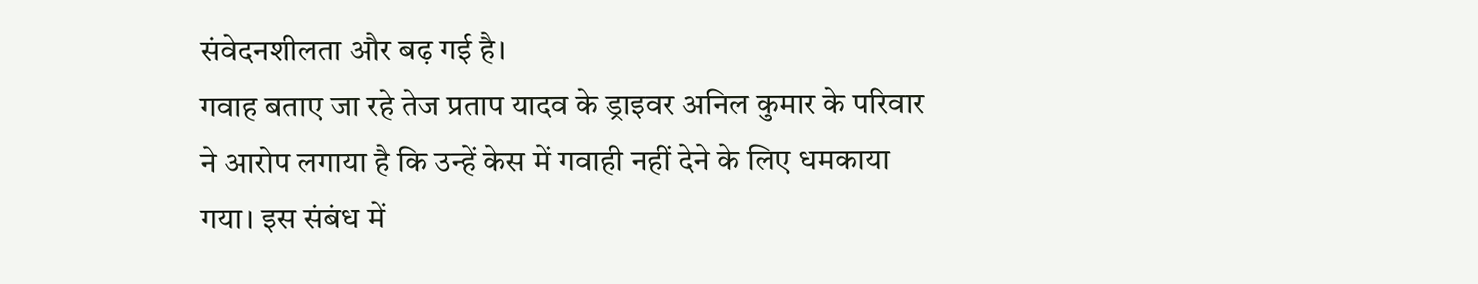संवेदनशीलता और बढ़ गई है।
गवाह बताए जा रहे तेज प्रताप यादव के ड्राइवर अनिल कुमार के परिवार ने आरोप लगाया है कि उन्हें केस में गवाही नहीं देने के लिए धमकाया गया। इस संबंध में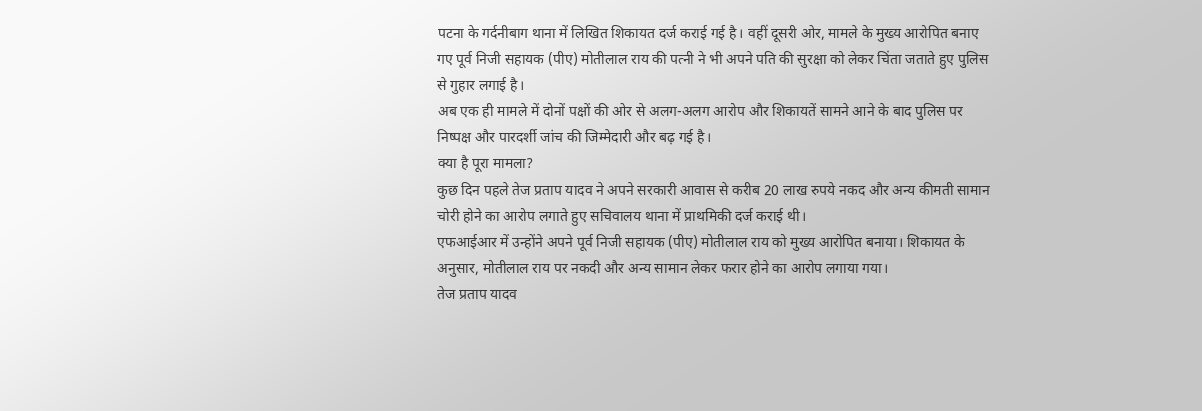पटना के गर्दनीबाग थाना में लिखित शिकायत दर्ज कराई गई है। वहीं दूसरी ओर, मामले के मुख्य आरोपित बनाए गए पूर्व निजी सहायक (पीए) मोतीलाल राय की पत्नी ने भी अपने पति की सुरक्षा को लेकर चिंता जताते हुए पुलिस से गुहार लगाई है।
अब एक ही मामले में दोनों पक्षों की ओर से अलग-अलग आरोप और शिकायतें सामने आने के बाद पुलिस पर निष्पक्ष और पारदर्शी जांच की जिम्मेदारी और बढ़ गई है।
क्या है पूरा मामला?
कुछ दिन पहले तेज प्रताप यादव ने अपने सरकारी आवास से करीब 20 लाख रुपये नकद और अन्य कीमती सामान चोरी होने का आरोप लगाते हुए सचिवालय थाना में प्राथमिकी दर्ज कराई थी।
एफआईआर में उन्होंने अपने पूर्व निजी सहायक (पीए) मोतीलाल राय को मुख्य आरोपित बनाया। शिकायत के अनुसार, मोतीलाल राय पर नकदी और अन्य सामान लेकर फरार होने का आरोप लगाया गया।
तेज प्रताप यादव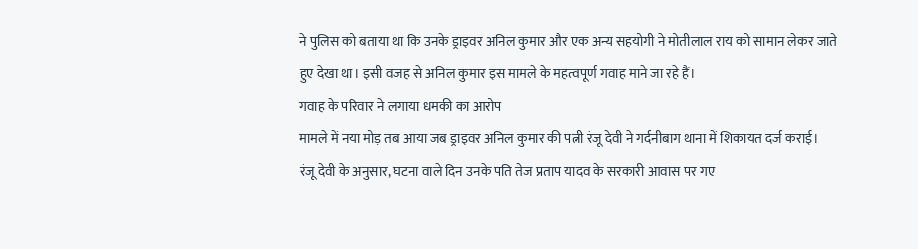ने पुलिस को बताया था कि उनके ड्राइवर अनिल कुमार और एक अन्य सहयोगी ने मोतीलाल राय को सामान लेकर जाते हुए देखा था। इसी वजह से अनिल कुमार इस मामले के महत्वपूर्ण गवाह माने जा रहे हैं।
गवाह के परिवार ने लगाया धमकी का आरोप
मामले में नया मोड़ तब आया जब ड्राइवर अनिल कुमार की पत्नी रंजू देवी ने गर्दनीबाग थाना में शिकायत दर्ज कराई।
रंजू देवी के अनुसार, घटना वाले दिन उनके पति तेज प्रताप यादव के सरकारी आवास पर गए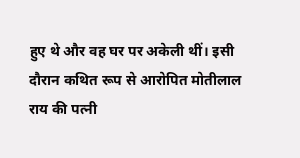हुए थे और वह घर पर अकेली थीं। इसी दौरान कथित रूप से आरोपित मोतीलाल राय की पत्नी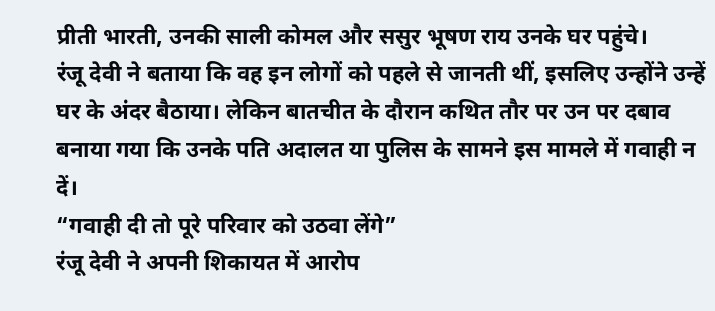प्रीती भारती, उनकी साली कोमल और ससुर भूषण राय उनके घर पहुंचे।
रंजू देवी ने बताया कि वह इन लोगों को पहले से जानती थीं, इसलिए उन्होंने उन्हें घर के अंदर बैठाया। लेकिन बातचीत के दौरान कथित तौर पर उन पर दबाव बनाया गया कि उनके पति अदालत या पुलिस के सामने इस मामले में गवाही न दें।
“गवाही दी तो पूरे परिवार को उठवा लेंगे”
रंजू देवी ने अपनी शिकायत में आरोप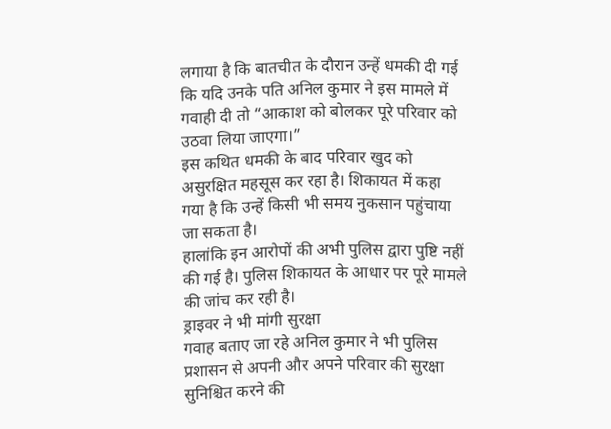लगाया है कि बातचीत के दौरान उन्हें धमकी दी गई कि यदि उनके पति अनिल कुमार ने इस मामले में गवाही दी तो “आकाश को बोलकर पूरे परिवार को उठवा लिया जाएगा।”
इस कथित धमकी के बाद परिवार खुद को असुरक्षित महसूस कर रहा है। शिकायत में कहा गया है कि उन्हें किसी भी समय नुकसान पहुंचाया जा सकता है।
हालांकि इन आरोपों की अभी पुलिस द्वारा पुष्टि नहीं की गई है। पुलिस शिकायत के आधार पर पूरे मामले की जांच कर रही है।
ड्राइवर ने भी मांगी सुरक्षा
गवाह बताए जा रहे अनिल कुमार ने भी पुलिस प्रशासन से अपनी और अपने परिवार की सुरक्षा सुनिश्चित करने की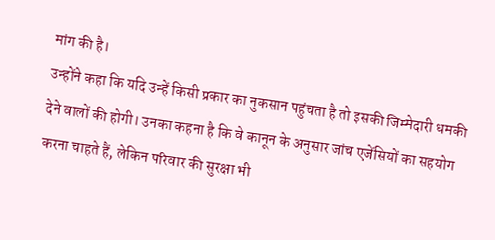मांग की है।
उन्होंने कहा कि यदि उन्हें किसी प्रकार का नुकसान पहुंचता है तो इसकी जिम्मेदारी धमकी देने वालों की होगी। उनका कहना है कि वे कानून के अनुसार जांच एजेंसियों का सहयोग करना चाहते हैं, लेकिन परिवार की सुरक्षा भी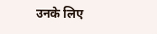उनके लिए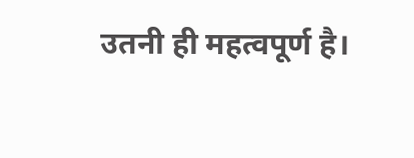उतनी ही महत्वपूर्ण है।